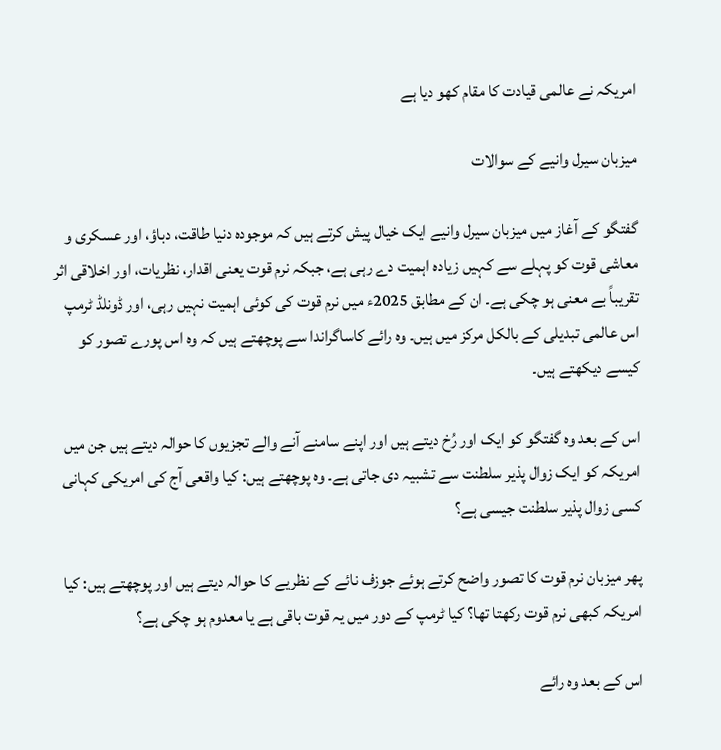امریکہ نے عالمی قیادت کا مقام کھو دیا ہے

میزبان سیرل وانیے کے سوالات

گفتگو کے آغاز میں میزبان سیرل وانیے ایک خیال پیش کرتے ہیں کہ موجودہ دنیا طاقت، دباؤ، اور عسکری و معاشی قوت کو پہلے سے کہیں زیادہ اہمیت دے رہی ہے، جبکہ نرم قوت یعنی اقدار، نظریات، اور اخلاقی اثر تقریباً بے معنی ہو چکی ہے۔ ان کے مطابق 2025ء میں نرم قوت کی کوئی اہمیت نہیں رہی، اور ڈونلڈ ٹرمپ اس عالمی تبدیلی کے بالکل مرکز میں ہیں۔ وہ رائے کاساگراندا سے پوچھتے ہیں کہ وہ اس پورے تصور کو کیسے دیکھتے ہیں۔

اس کے بعد وہ گفتگو کو ایک اور رُخ دیتے ہیں اور اپنے سامنے آنے والے تجزیوں کا حوالہ دیتے ہیں جن میں امریکہ کو ایک زوال پذیر سلطنت سے تشبیہ دی جاتی ہے۔ وہ پوچھتے ہیں: کیا واقعی آج کی امریکی کہانی کسی زوال پذیر سلطنت جیسی ہے؟

پھر میزبان نرم قوت کا تصور واضح کرتے ہوئے جوزف نائے کے نظریے کا حوالہ دیتے ہیں اور پوچھتے ہیں: کیا امریکہ کبھی نرم قوت رکھتا تھا؟ کیا ٹرمپ کے دور میں یہ قوت باقی ہے یا معدوم ہو چکی ہے؟

اس کے بعد وہ رائے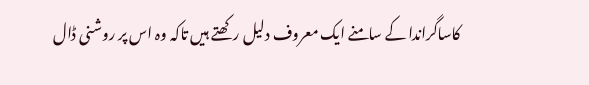کاساگراندا کے سامنے ایک معروف دلیل رکھتے ہیں تاکہ وہ اس پر روشنی ڈال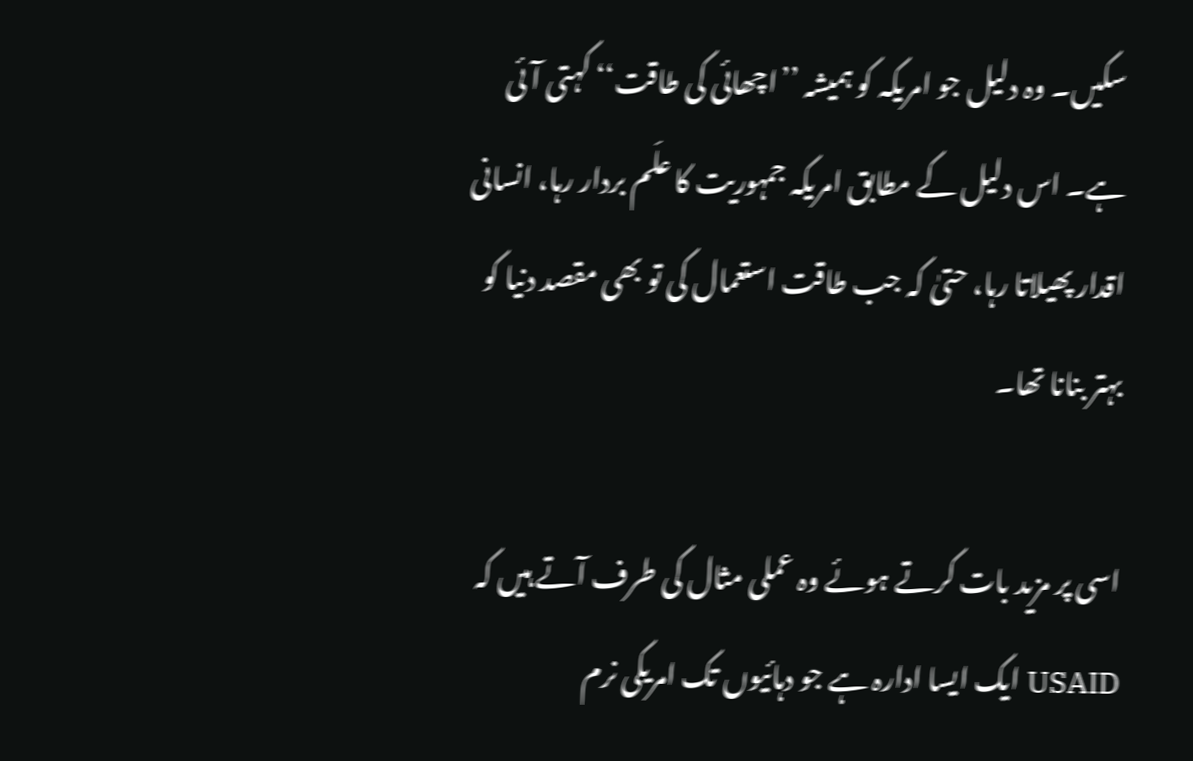سکیں۔ وہ دلیل جو امریکہ کو ہمیشہ ’’اچھائی کی طاقت‘‘ کہتی آئی ہے۔ اس دلیل کے مطابق امریکہ جمہوریت کا علَم بردار رہا، انسانی اقدار پھیلاتا رہا، حتیٰ کہ جب طاقت استعمال کی تو بھی مقصد دنیا کو بہتر بنانا تھا۔

اسی پر مزید بات کرتے ہوئے وہ عملی مثال کی طرف آتے ہیں کہ USAID ایک ایسا ادارہ ہے جو دہائیوں تک امریکی نرم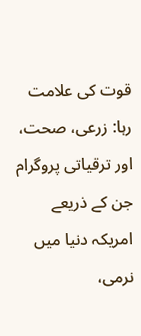قوت کی علامت رہا: زرعی، صحت، اور ترقیاتی پروگرام جن کے ذریعے امریکہ دنیا میں نرمی،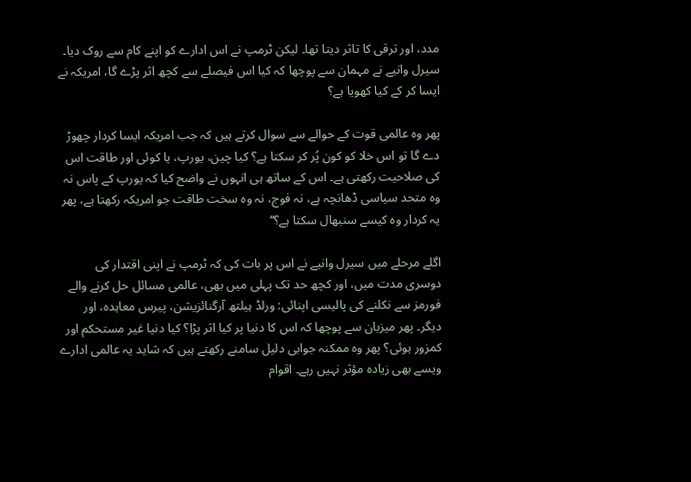مدد، اور ترقی کا تاثر دیتا تھا۔ لیکن ٹرمپ نے اس ادارے کو اپنے کام سے روک دیا۔ سیرل وانیے نے مہمان سے پوچھا کہ کیا اس فیصلے سے کچھ اثر پڑے گا، امریکہ نے ایسا کر کے کیا کھویا ہے؟

پھر وہ عالمی قوت کے حوالے سے سوال کرتے ہیں کہ جب امریکہ ایسا کردار چھوڑ دے گا تو اس خلا کو کون پُر کر سکتا ہے؟ کیا چین، یورپ، یا کوئی اور طاقت اس کی صلاحیت رکھتی ہے۔ اس کے ساتھ ہی انہوں نے واضح کیا کہ یورپ کے پاس نہ وہ متحد سیاسی ڈھانچہ ہے، نہ فوج، نہ وہ سخت طاقت جو امریکہ رکھتا ہے، پھر یہ کردار وہ کیسے سنبھال سکتا ہے؟‘‘

اگلے مرحلے میں سیرل وانیے نے اس پر بات کی کہ ٹرمپ نے اپنی اقتدار کی دوسری مدت میں، اور کچھ حد تک پہلی میں بھی، عالمی مسائل حل کرنے والے فورمز سے نکلنے کی پالیسی اپنائی: ورلڈ ہیلتھ آرگنائزیشن، پیرس معاہدہ، اور دیگر۔ پھر میزبان سے پوچھا کہ اس کا دنیا پر کیا اثر پڑا؟ کیا دنیا غیر مستحکم اور کمزور ہوئی؟ پھر وہ ممکنہ جوابی دلیل سامنے رکھتے ہیں کہ شاید یہ عالمی ادارے ویسے بھی زیادہ مؤثر نہیں رہے۔ اقوام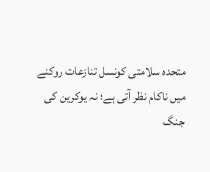متحدہ سلامتی کونسل تنازعات روکنے میں ناکام نظر آتی ہے؛ نہ یوکرین کی جنگ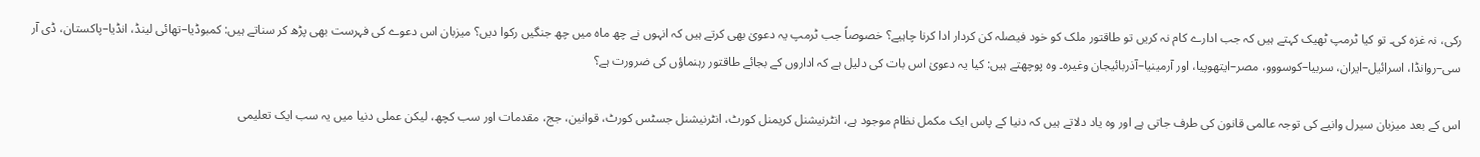رکی، نہ غزہ کی۔ تو کیا ٹرمپ ٹھیک کہتے ہیں کہ جب ادارے کام نہ کریں تو طاقتور ملک کو خود فیصلہ کن کردار ادا کرنا چاہیے؟ خصوصاً جب ٹرمپ یہ دعویٰ بھی کرتے ہیں کہ انہوں نے چھ ماہ میں چھ جنگیں رکوا دیں؟ میزبان اس دعوے کی فہرست بھی پڑھ کر سناتے ہیں: کمبوڈیا–تھائی لینڈ، انڈیا–پاکستان، ڈی آر سی–روانڈا، اسرائیل–ایران، سربیا–کوسووو، مصر–ایتھوپیا، اور آرمینیا–آذربائیجان وغیرہ۔ وہ پوچھتے ہیں: کیا یہ دعویٰ اس بات کی دلیل ہے کہ اداروں کے بجائے طاقتور رہنماؤں کی ضرورت ہے؟

اس کے بعد میزبان سیرل وانیے کی توجہ عالمی قانون کی طرف جاتی ہے اور وہ یاد دلاتے ہیں کہ دنیا کے پاس ایک مکمل نظام موجود ہے، انٹرنیشنل کریمنل کورٹ، انٹرنیشنل جسٹس کورٹ، قوانین، جج، مقدمات اور سب کچھ، لیکن عملی دنیا میں یہ سب ایک تعلیمی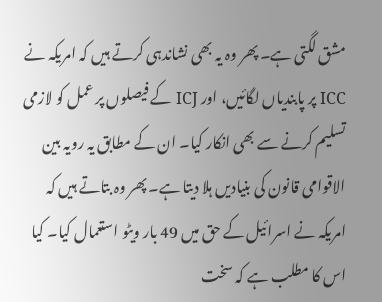مشق لگتی ہے۔ پھر وہ یہ بھی نشاندہی کرتے ہیں کہ امریکہ نے ICC پر پابندیاں لگائیں، اور ICJ کے فیصلوں پر عمل کو لازمی تسلیم کرنے سے بھی انکار کیا۔ ان کے مطابق یہ رویہ بین الاقوامی قانون کی بنیادیں ہلا دیتا ہے۔ پھر وہ بتاتے ہیں کہ امریکہ نے اسرائیل کے حق میں 49 بار ویٹو استعمال کیا۔ کیا اس کا مطلب ہے کہ سخت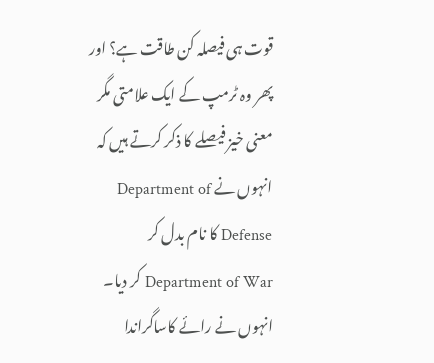قوت ہی فیصلہ کن طاقت ہے؟ اور پھر وہ ٹرمپ کے ایک علامتی مگر معنی خیز فیصلے کا ذکر کرتے ہیں کہ انہوں نے Department of Defense کا نام بدل کر Department of War کر دیا۔ انہوں نے رائے کاساگراندا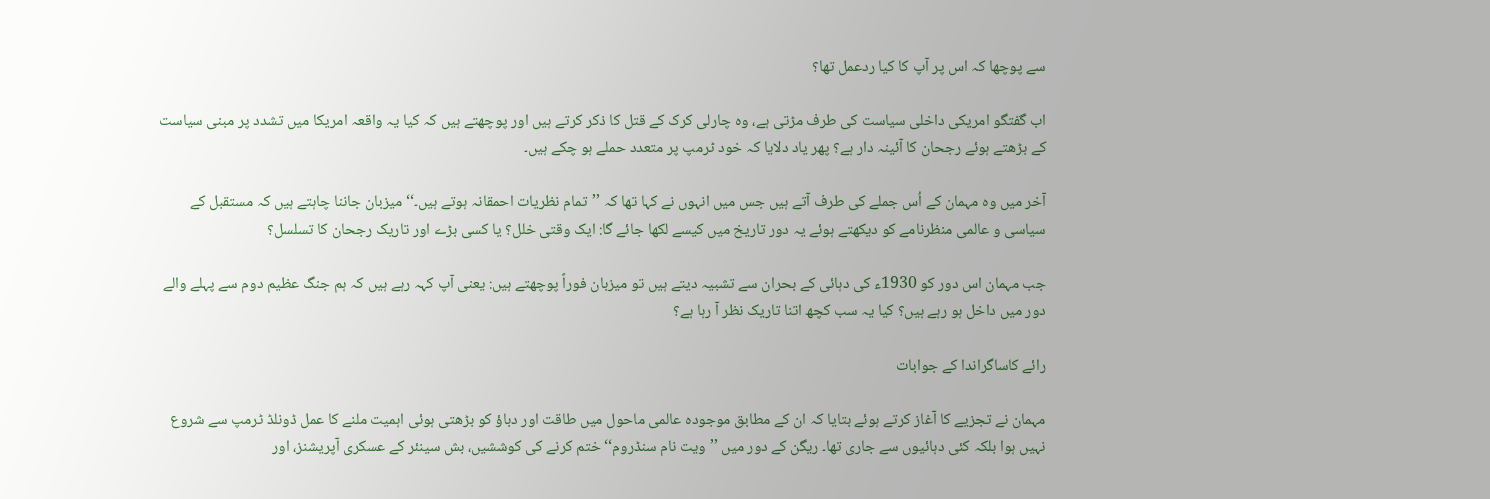سے پوچھا کہ اس پر آپ کا کیا ردعمل تھا؟

اب گفتگو امریکی داخلی سیاست کی طرف مڑتی ہے، وہ چارلی کرک کے قتل کا ذکر کرتے ہیں اور پوچھتے ہیں کہ کیا یہ واقعہ امریکا میں تشدد پر مبنی سیاست کے بڑھتے ہوئے رجحان کا آئینہ دار ہے؟ پھر یاد دلایا کہ خود ٹرمپ پر متعدد حملے ہو چکے ہیں۔

آخر میں وہ مہمان کے اُس جملے کی طرف آتے ہیں جس میں انہوں نے کہا تھا کہ ’’تمام نظریات احمقانہ ہوتے ہیں۔‘‘ میزبان جاننا چاہتے ہیں کہ مستقبل کے سیاسی و عالمی منظرنامے کو دیکھتے ہوئے یہ دور تاریخ میں کیسے لکھا جائے گا: ایک وقتی خلل؟ یا کسی بڑے اور تاریک رجحان کا تسلسل؟

جب مہمان اس دور کو 1930ء کی دہائی کے بحران سے تشبیہ دیتے ہیں تو میزبان فوراً پوچھتے ہیں: یعنی آپ کہہ رہے ہیں کہ ہم جنگ عظیم دوم سے پہلے والے دور میں داخل ہو رہے ہیں؟ کیا یہ سب کچھ اتنا تاریک نظر آ رہا ہے؟

رائے کاساگراندا کے جوابات

مہمان نے تجزیے کا آغاز کرتے ہوئے بتایا کہ ان کے مطابق موجودہ عالمی ماحول میں طاقت اور دباؤ کو بڑھتی ہوئی اہمیت ملنے کا عمل ڈونلڈ ٹرمپ سے شروع نہیں ہوا بلکہ کئی دہائیوں سے جاری تھا۔ ریگن کے دور میں ’’ویت نام سنڈروم‘‘ ختم کرنے کی کوششیں، بش سینئر کے عسکری آپریشنز، اور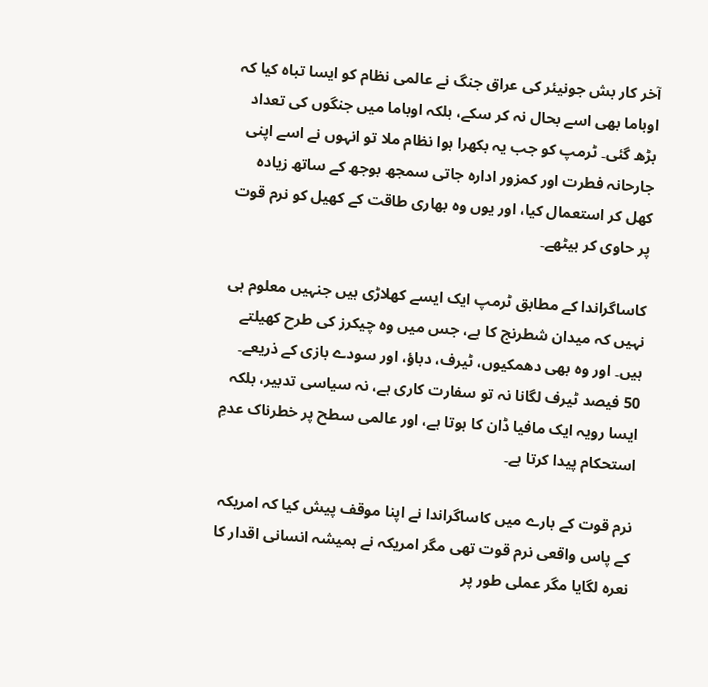آخر کار بش جونیئر کی عراق جنگ نے عالمی نظام کو ایسا تباہ کیا کہ اوباما بھی اسے بحال نہ کر سکے، بلکہ اوباما میں جنگوں کی تعداد بڑھ گئی۔ ٹرمپ کو جب یہ بکھرا ہوا نظام ملا تو انہوں نے اسے اپنی جارحانہ فطرت اور کمزور ادارہ جاتی سمجھ بوجھ کے ساتھ زیادہ کھل کر استعمال کیا، اور یوں وہ بھاری طاقت کے کھیل کو نرم قوت پر حاوی کر بیٹھے۔

کاساگراندا کے مطابق ٹرمپ ایک ایسے کھلاڑی ہیں جنہیں معلوم ہی نہیں کہ میدان شطرنج کا ہے، جس میں وہ چیکرز کی طرح کھیلتے ہیں۔ اور وہ بھی دھمکیوں، ٹیرف، دباؤ، اور سودے بازی کے ذریعے۔ 50 فیصد ٹیرف لگانا نہ تو سفارت کاری ہے، نہ سیاسی تدبیر، بلکہ ایسا رویہ ایک مافیا ڈان کا ہوتا ہے، اور عالمی سطح پر خطرناک عدمِ استحکام پیدا کرتا ہے۔

نرم قوت کے بارے میں کاساگراندا نے اپنا موقف پیش کیا کہ امریکہ کے پاس واقعی نرم قوت تھی مگر امریکہ نے ہمیشہ انسانی اقدار کا نعرہ لگایا مگر عملی طور پر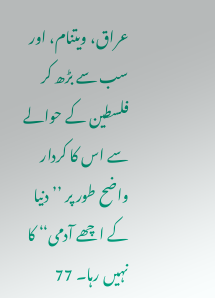عراق، ویتنام، اور سب سے بڑھ کر فلسطین کے حوالے سے اس کا کردار واضح طور پر ’’دنیا کے اچھے آدمی‘‘ کا نہیں رہا۔ 77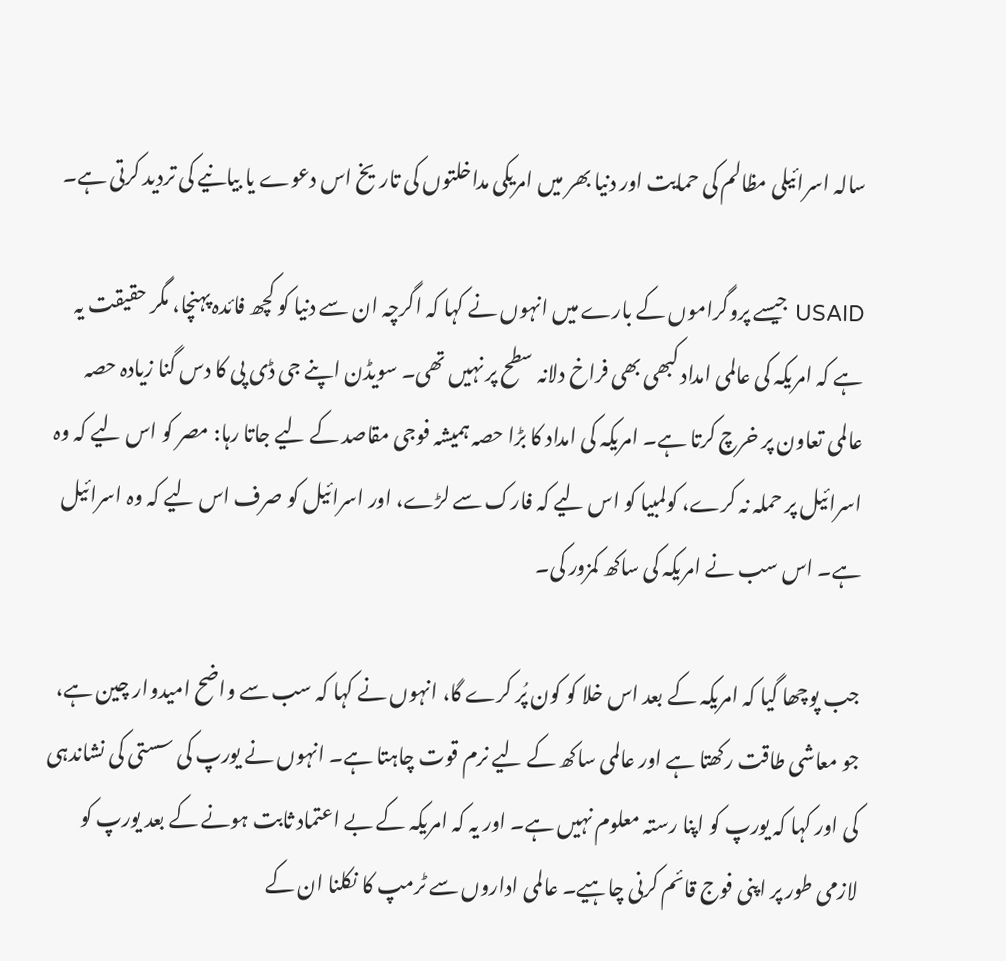سالہ اسرائیلی مظالم کی حمایت اور دنیا بھر میں امریکی مداخلتوں کی تاریخ اس دعوے یا بیانیے کی تردید کرتی ہے۔

USAID جیسے پروگراموں کے بارے میں انہوں نے کہا کہ اگرچہ ان سے دنیا کو کچھ فائدہ پہنچا، مگر حقیقت یہ ہے کہ امریکہ کی عالمی امداد کبھی بھی فراخ دلانہ سطح پر نہیں تھی۔ سویڈن اپنے جی ڈی پی کا دس گنا زیادہ حصہ عالمی تعاون پر خرچ کرتا ہے۔ امریکہ کی امداد کا بڑا حصہ ہمیشہ فوجی مقاصد کے لیے جاتا رہا: مصر کو اس لیے کہ وہ اسرائیل پر حملہ نہ کرے، کولمبیا کو اس لیے کہ فارک سے لڑے، اور اسرائیل کو صرف اس لیے کہ وہ اسرائیل ہے۔ اس سب نے امریکہ کی ساکھ کمزور کی۔

جب پوچھا گیا کہ امریکہ کے بعد اس خلا کو کون پُر کرے گا، انہوں نے کہا کہ سب سے واضح امیدوار چین ہے، جو معاشی طاقت رکھتا ہے اور عالمی ساکھ کے لیے نرم قوت چاہتا ہے۔ انہوں نے یورپ کی سستی کی نشاندہی کی اور کہا کہ یورپ کو اپنا رستہ معلوم نہیں ہے۔ اور یہ کہ امریکہ کے بے اعتماد ثابت ہونے کے بعد یورپ کو لازمی طور پر اپنی فوج قائم کرنی چاہیے۔ عالمی اداروں سے ٹرمپ کا نکلنا ان کے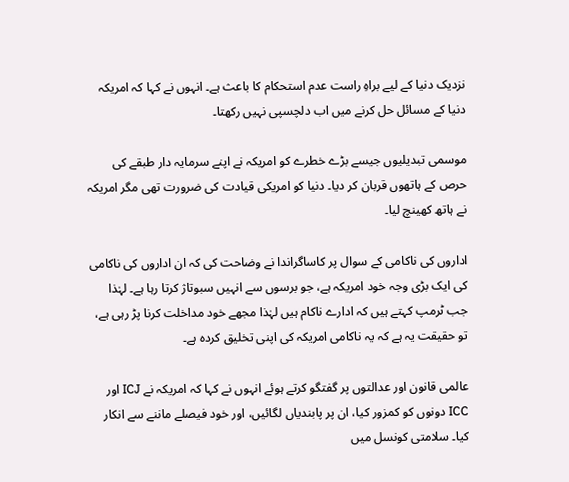نزدیک دنیا کے لیے براہِ راست عدم استحکام کا باعث ہے۔ انہوں نے کہا کہ امریکہ دنیا کے مسائل حل کرنے میں اب دلچسپی نہیں رکھتا۔

موسمی تبدیلیوں جیسے بڑے خطرے کو امریکہ نے اپنے سرمایہ دار طبقے کی حرص کے ہاتھوں قربان کر دیا۔ دنیا کو امریکی قیادت کی ضرورت تھی مگر امریکہ نے ہاتھ کھینچ لیا۔

اداروں کی ناکامی کے سوال پر کاساگراندا نے وضاحت کی کہ ان اداروں کی ناکامی کی ایک بڑی وجہ خود امریکہ ہے، جو برسوں سے انہیں سبوتاژ کرتا رہا ہے۔ لہٰذا جب ٹرمپ کہتے ہیں کہ ادارے ناکام ہیں لہٰذا مجھے خود مداخلت کرنا پڑ رہی ہے، تو حقیقت یہ ہے کہ یہ ناکامی امریکہ کی اپنی تخلیق کردہ ہے۔

عالمی قانون اور عدالتوں پر گفتگو کرتے ہوئے انہوں نے کہا کہ امریکہ نے ICJ اور ICC دونوں کو کمزور کیا، ان پر پابندیاں لگائیں، اور خود فیصلے ماننے سے انکار کیا۔ سلامتی کونسل میں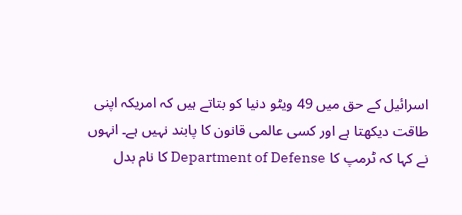اسرائیل کے حق میں 49 ویٹو دنیا کو بتاتے ہیں کہ امریکہ اپنی طاقت دیکھتا ہے اور کسی عالمی قانون کا پابند نہیں ہے۔ انہوں نے کہا کہ ٹرمپ کا Department of Defense کا نام بدل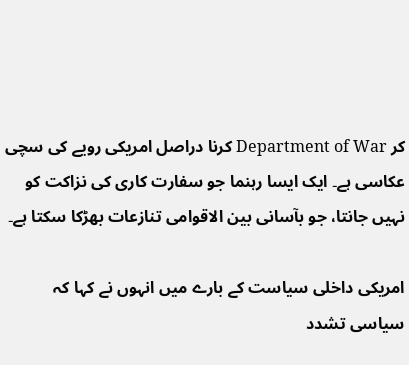کر Department of War کرنا دراصل امریکی رویے کی سچی عکاسی ہے۔ ایک ایسا رہنما جو سفارت کاری کی نزاکت کو نہیں جانتا، جو بآسانی بین الاقوامی تنازعات بھڑکا سکتا ہے۔

امریکی داخلی سیاست کے بارے میں انہوں نے کہا کہ سیاسی تشدد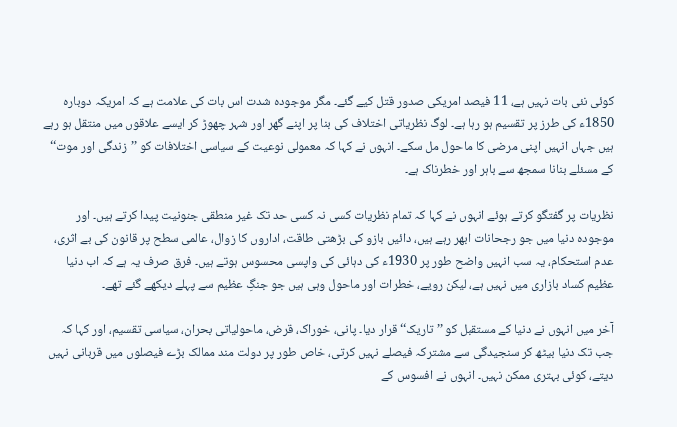کوئی نئی بات نہیں ہے، 11 فیصد امریکی صدور قتل کیے گئے۔ مگر موجودہ شدت اس بات کی علامت ہے کہ امریکہ دوبارہ 1850ء کی طرز پر تقسیم ہو رہا ہے۔ لوگ نظریاتی اختلاف کی بنا پر اپنے گھر اور شہر چھوڑ کر ایسے علاقوں میں منتقل ہو رہے ہیں جہاں انہیں اپنی مرضی کا ماحول مل سکے۔ انہوں نے کہا کہ معمولی نوعیت کے سیاسی اختلافات کو ’’زندگی اور موت‘‘ کے مسئلے بنانا سمجھ سے باہر اور خطرناک ہے۔

نظریات پر گفتگو کرتے ہوئے انہوں نے کہا کہ تمام نظریات کسی نہ کسی حد تک غیر منطقی جنونیت پیدا کرتے ہیں۔ اور موجودہ دنیا میں جو رجحانات ابھر رہے ہیں، دائیں بازو کی بڑھتی طاقت، اداروں کا زوال، عالمی سطح پر قانون کی بے اثری، عدم استحکام، یہ سب انہیں واضح طور پر 1930ء کی دہائی کی واپسی محسوس ہوتے ہیں۔ فرق صرف یہ ہے کہ اب دنیا عظیم کساد بازاری میں نہیں ہے، لیکن رویے، خطرات اور ماحول وہی ہیں جو جنگِ عظیم سے پہلے دیکھے گئے تھے۔

آخر میں انہوں نے دنیا کے مستقبل کو ’’تاریک‘‘ قرار دیا۔ پانی، خوراک، قرض، ماحولیاتی بحران، سیاسی تقسیم، اور کہا کہ جب تک دنیا بیٹھ کر سنجیدگی سے مشترکہ فیصلے نہیں کرتی، خاص طور پر دولت مند ممالک بڑے فیصلوں میں قربانی نہیں دیتے، کوئی بہتری ممکن نہیں۔ انہوں نے افسوس کے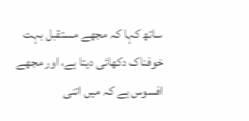ساتھ کہا کہ مجھے مستقبل بہت خوفناک دکھائی دیتا ہے، اور مجھے افسوس ہے کہ میں اتنی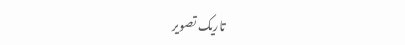تاریک تصویر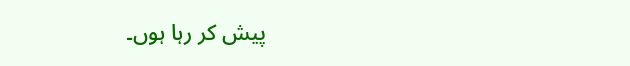پیش کر رہا ہوں۔